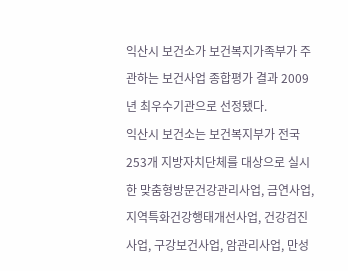익산시 보건소가 보건복지가족부가 주관하는 보건사업 종합평가 결과 2009년 최우수기관으로 선정됐다.
익산시 보건소는 보건복지부가 전국 253개 지방자치단체를 대상으로 실시한 맞춤형방문건강관리사업, 금연사업, 지역특화건강행태개선사업, 건강검진사업, 구강보건사업, 암관리사업, 만성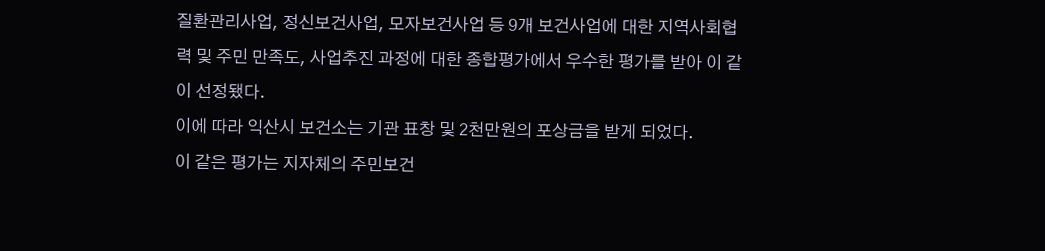질환관리사업, 정신보건사업, 모자보건사업 등 9개 보건사업에 대한 지역사회협력 및 주민 만족도, 사업추진 과정에 대한 종합평가에서 우수한 평가를 받아 이 같이 선정됐다.
이에 따라 익산시 보건소는 기관 표창 및 2천만원의 포상금을 받게 되었다.
이 같은 평가는 지자체의 주민보건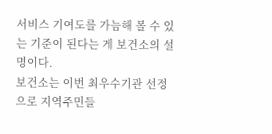서비스 기여도를 가늠해 볼 수 있는 기준이 된다는 게 보건소의 설명이다.
보건소는 이번 최우수기관 선정으로 지역주민들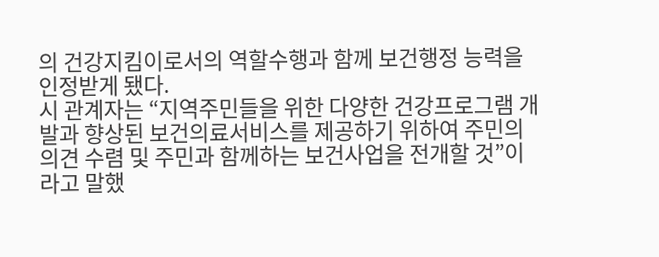의 건강지킴이로서의 역할수행과 함께 보건행정 능력을 인정받게 됐다.
시 관계자는 “지역주민들을 위한 다양한 건강프로그램 개발과 향상된 보건의료서비스를 제공하기 위하여 주민의 의견 수렴 및 주민과 함께하는 보건사업을 전개할 것”이라고 말했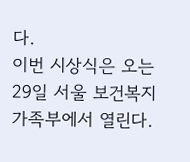다.
이번 시상식은 오는 29일 서울 보건복지가족부에서 열린다.